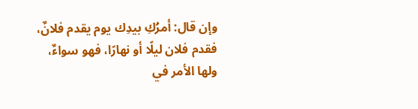وإن قال: أمرُكِ بيدِك يوم يقدم فلانٌ، فقدم فلان ليلًا أو نهارًا، فهو سواءٌ، ولها الأمر في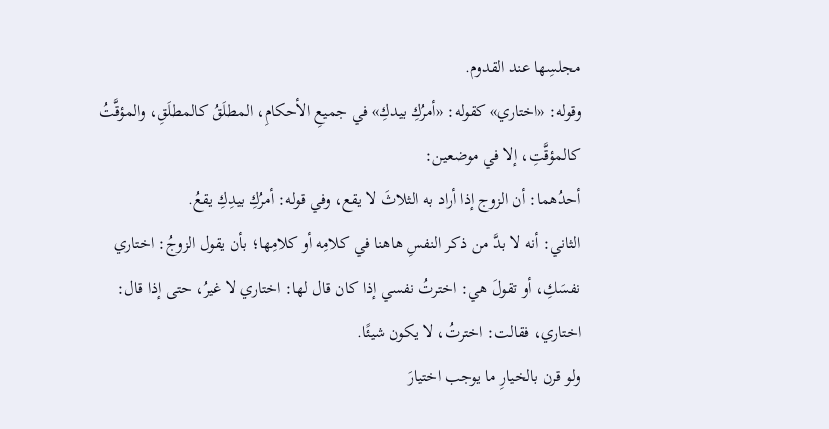مجلسِها عند القدوم.
وقوله: «اختاري» كقوله: «أمرُكِ بيدكِ» في جميعِ الأحكامِ، المطلَقُ كالمطلَقِ، والمؤقَّتُ كالمؤقَّتِ، إلا في موضعين:
أحدُهما: أن الزوج إذا أراد به الثلاثَ لا يقع، وفي قوله: أمرُكِ بيدِكِ يقعُ.
الثاني: أنه لا بدَّ من ذكر النفسِ هاهنا في كلامِه أو كلامِها؛ بأن يقول الزوجُ: اختاري نفسَكِ، أو تقولَ هي: اخترتُ نفسي إذا كان قال لها: اختاري لا غيرُ، حتى إذا قال: اختاري، فقالت: اخترتُ، لا يكون شيئًا.
ولو قرن بالخيارِ ما يوجب اختيارَ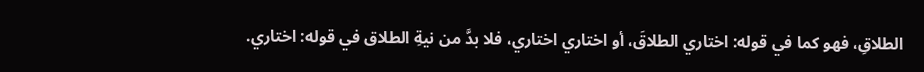الطلاقِ، فهو كما في قوله: اختاري الطلاقَ، أو اختاري اختاري، فلا بدَّ من نيةِ الطلاق في قوله: اختاري.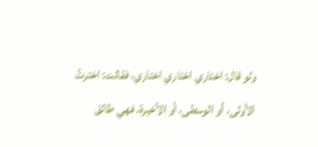ولو قال: اختاري اختاري اختاري، فقالت: اخترتُ الأولى، أو الوسطى، أو الأخيرة، فهي طالق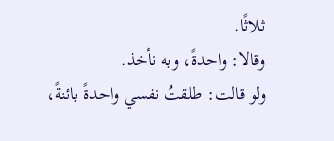ثلاثًا.
وقالا: واحدةً، وبه نأخذ.
ولو قالت: طلقتُ نفسي واحدةً بائنةً،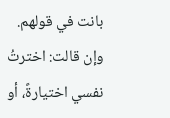بانت في قولهم.
وإن قالت: اخترتُ نفسي اختيارةً، أو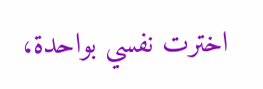اخترت نفسي بواحدة،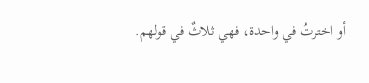أو اخترتُ في واحدة، فهي ثلاثٌ في قولهم.